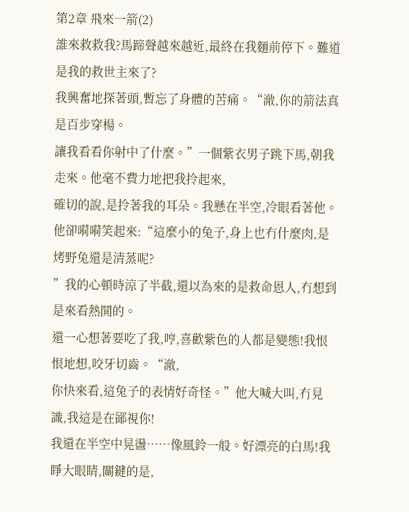第2章 飛來一箭(2)
誰來救救我?馬蹄聲越來越近,最終在我麵前停下。難道是我的救世主來了?
我興奮地探著頭,暫忘了身體的苦痛。“澈,你的箭法真是百步穿楊。
讓我看看你射中了什麼。”一個紫衣男子跳下馬,朝我走來。他毫不費力地把我拎起來,
確切的說,是拎著我的耳朵。我懸在半空,冷眼看著他。
他卻嗬嗬笑起來:“這麼小的兔子,身上也冇什麼肉,是烤野兔還是清蒸呢?
”我的心頓時涼了半截,還以為來的是救命恩人,冇想到是來看熱鬨的。
還一心想著要吃了我,哼,喜歡紫色的人都是變態!我恨恨地想,咬牙切齒。“澈,
你快來看,這兔子的表情好奇怪。”他大喊大叫,冇見識,我這是在鄙視你!
我還在半空中晃盪……像風鈴一般。好漂亮的白馬!我睜大眼睛,關鍵的是,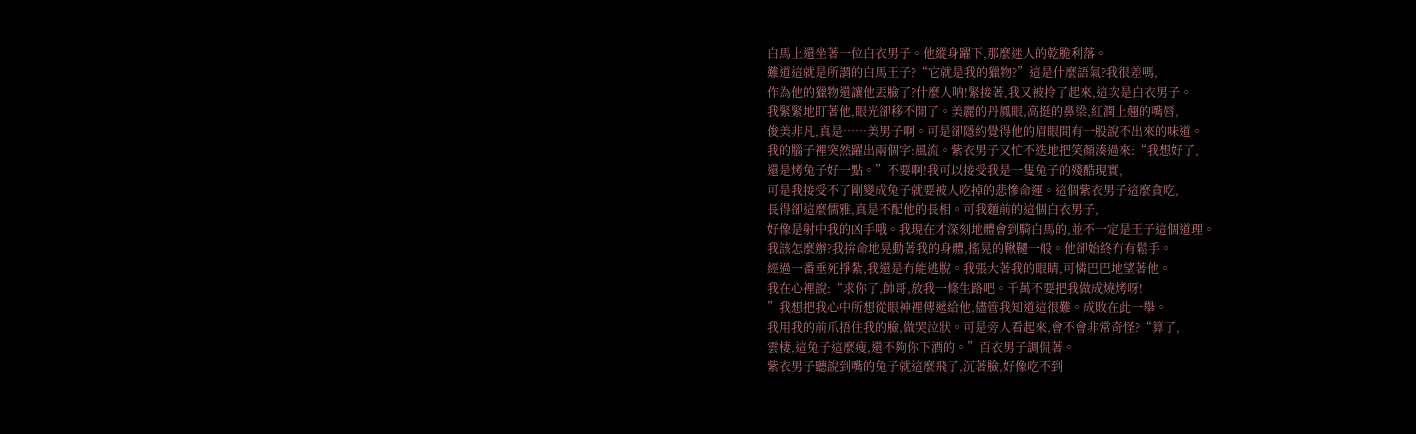白馬上還坐著一位白衣男子。他縱身躍下,那麼迷人的乾脆利落。
難道這就是所謂的白馬王子?“它就是我的獵物?”這是什麼語氣?我很差嗎,
作為他的獵物還讓他丟臉了?什麼人呐!緊接著,我又被拎了起來,這次是白衣男子。
我緊緊地盯著他,眼光卻移不開了。美麗的丹鳳眼,高挺的鼻梁,紅潤上翹的嘴唇,
俊美非凡,真是……美男子啊。可是卻隱約覺得他的眉眼間有一股說不出來的味道。
我的腦子裡突然躍出兩個字:風流。紫衣男子又忙不迭地把笑顏湊過來:“我想好了,
還是烤兔子好一點。”不要啊!我可以接受我是一隻兔子的殘酷現實,
可是我接受不了剛變成兔子就要被人吃掉的悲慘命運。這個紫衣男子這麼貪吃,
長得卻這麼儒雅,真是不配他的長相。可我麵前的這個白衣男子,
好像是射中我的凶手哦。我現在才深刻地體會到騎白馬的,並不一定是王子這個道理。
我該怎麼辦?我拚命地晃動著我的身體,搖晃的鞦韆一般。他卻始終冇有鬆手。
經過一番垂死掙紮,我還是冇能逃脫。我張大著我的眼睛,可憐巴巴地望著他。
我在心裡說:“求你了,帥哥,放我一條生路吧。千萬不要把我做成燒烤呀!
”我想把我心中所想從眼神裡傳遞給他,儘管我知道這很難。成敗在此一舉。
我用我的前爪捂住我的臉,做哭泣狀。可是旁人看起來,會不會非常奇怪?“算了,
雲棲,這兔子這麼瘦,還不夠你下酒的。”百衣男子調侃著。
紫衣男子聽說到嘴的兔子就這麼飛了,沉著臉,好像吃不到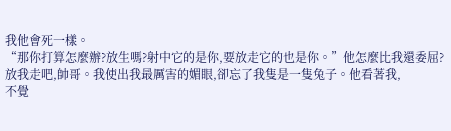我他會死一樣。
“那你打算怎麼辦?放生嗎?射中它的是你,要放走它的也是你。”他怎麼比我還委屈?
放我走吧,帥哥。我使出我最厲害的媚眼,卻忘了我隻是一隻兔子。他看著我,
不覺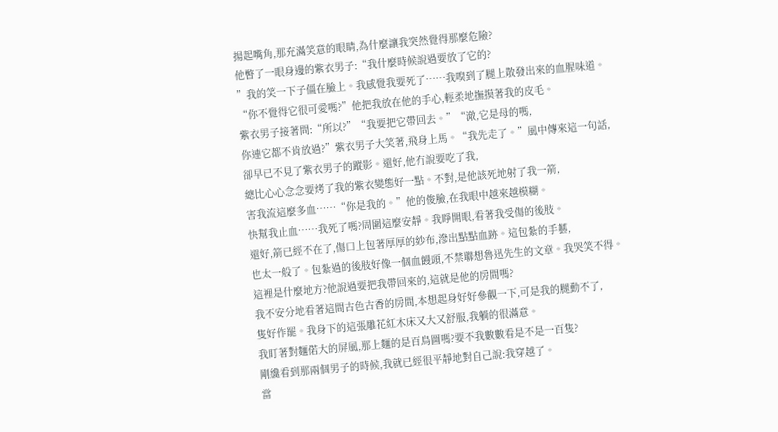揚起嘴角,那充滿笑意的眼睛,為什麼讓我突然覺得那麼危險?
他瞥了一眼身邊的紫衣男子:“我什麼時候說過要放了它的?
”我的笑一下子僵在臉上。我感覺我要死了……我嗅到了腿上散發出來的血腥味道。
“你不覺得它很可愛嗎?”他把我放在他的手心,輕柔地撫摸著我的皮毛。
紫衣男子接著問:“所以?”“我要把它帶回去。”“澈,它是母的嗎,
你連它都不肯放過?”紫衣男子大笑著,飛身上馬。“我先走了。”風中傳來這一句話,
卻早已不見了紫衣男子的蹤影。還好,他冇說要吃了我,
總比心心念念要烤了我的紫衣變態好一點。不對,是他該死地射了我一箭,
害我流這麼多血……“你是我的。”他的俊臉,在我眼中越來越模糊。
快幫我止血……我死了嗎?周圍這麼安靜。我睜開眼,看著我受傷的後肢。
還好,箭已經不在了,傷口上包著厚厚的紗布,滲出點點血跡。這包紮的手藝,
也太一般了。包紮過的後肢好像一個血饅頭,不禁聯想魯迅先生的文章。我哭笑不得。
這裡是什麼地方?他說過要把我帶回來的,這就是他的房間嗎?
我不安分地看著這間古色古香的房間,本想起身好好參觀一下,可是我的腿動不了,
隻好作罷。我身下的這張雕花紅木床又大又舒服,我躺的很滿意。
我盯著對麵偌大的屏風,那上麵的是百鳥圖嗎?要不我數數看是不是一百隻?
剛纔看到那兩個男子的時候,我就已經很平靜地對自己說:我穿越了。
當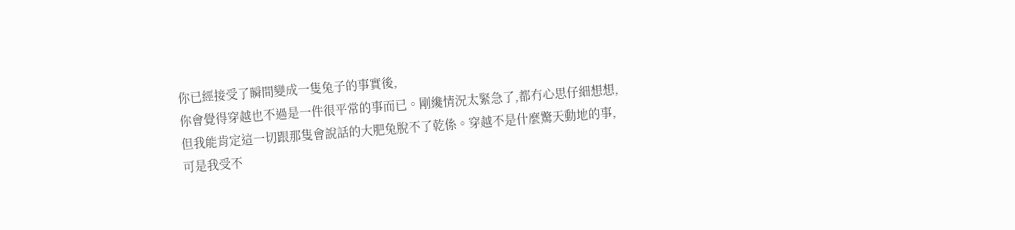你已經接受了瞬間變成一隻兔子的事實後,
你會覺得穿越也不過是一件很平常的事而已。剛纔情況太緊急了,都冇心思仔細想想,
但我能肯定這一切跟那隻會說話的大肥兔脫不了乾係。穿越不是什麼驚天動地的事,
可是我受不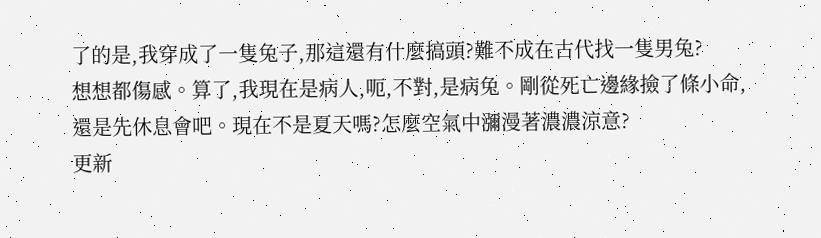了的是,我穿成了一隻兔子,那這還有什麼搞頭?難不成在古代找一隻男兔?
想想都傷感。算了,我現在是病人,呃,不對,是病兔。剛從死亡邊緣撿了條小命,
還是先休息會吧。現在不是夏天嗎?怎麼空氣中瀰漫著濃濃涼意?
更新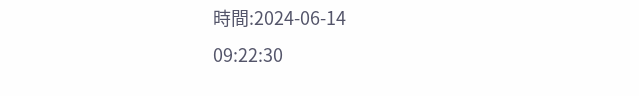時間:2024-06-14
09:22:30